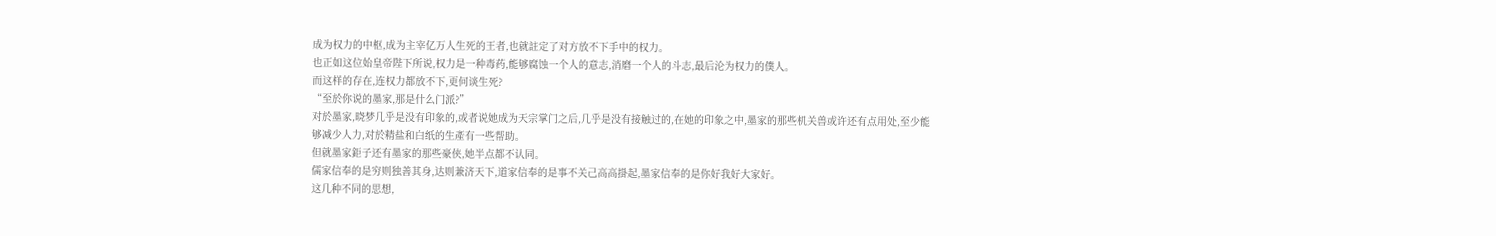成为权力的中枢,成为主宰亿万人生死的王者,也就註定了对方放不下手中的权力。
也正如这位始皇帝陛下所说,权力是一种毒药,能够腐蚀一个人的意志,消磨一个人的斗志,最后沦为权力的僕人。
而这样的存在,连权力都放不下,更何谈生死?
“至於你说的墨家,那是什么门派?”
对於墨家,晓梦几乎是没有印象的,或者说她成为天宗掌门之后,几乎是没有接触过的,在她的印象之中,墨家的那些机关兽或许还有点用处,至少能够减少人力,对於精盐和白纸的生產有一些帮助。
但就墨家鉅子还有墨家的那些豪侠,她半点都不认同。
儒家信奉的是穷则独善其身,达则兼济天下,道家信奉的是事不关己高高掛起,墨家信奉的是你好我好大家好。
这几种不同的思想,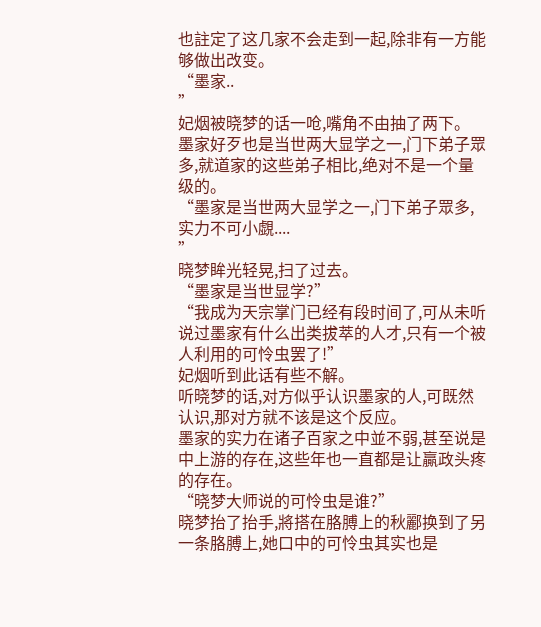也註定了这几家不会走到一起,除非有一方能够做出改变。
“墨家..
”
妃烟被晓梦的话一呛,嘴角不由抽了两下。
墨家好歹也是当世两大显学之一,门下弟子眾多,就道家的这些弟子相比,绝对不是一个量级的。
“墨家是当世两大显学之一,门下弟子眾多,实力不可小覷....
”
晓梦眸光轻晃,扫了过去。
“墨家是当世显学?”
“我成为天宗掌门已经有段时间了,可从未听说过墨家有什么出类拔萃的人才,只有一个被人利用的可怜虫罢了!”
妃烟听到此话有些不解。
听晓梦的话,对方似乎认识墨家的人,可既然认识,那对方就不该是这个反应。
墨家的实力在诸子百家之中並不弱,甚至说是中上游的存在,这些年也一直都是让贏政头疼的存在。
“晓梦大师说的可怜虫是谁?”
晓梦抬了抬手,將搭在胳膊上的秋酈换到了另一条胳膊上,她口中的可怜虫其实也是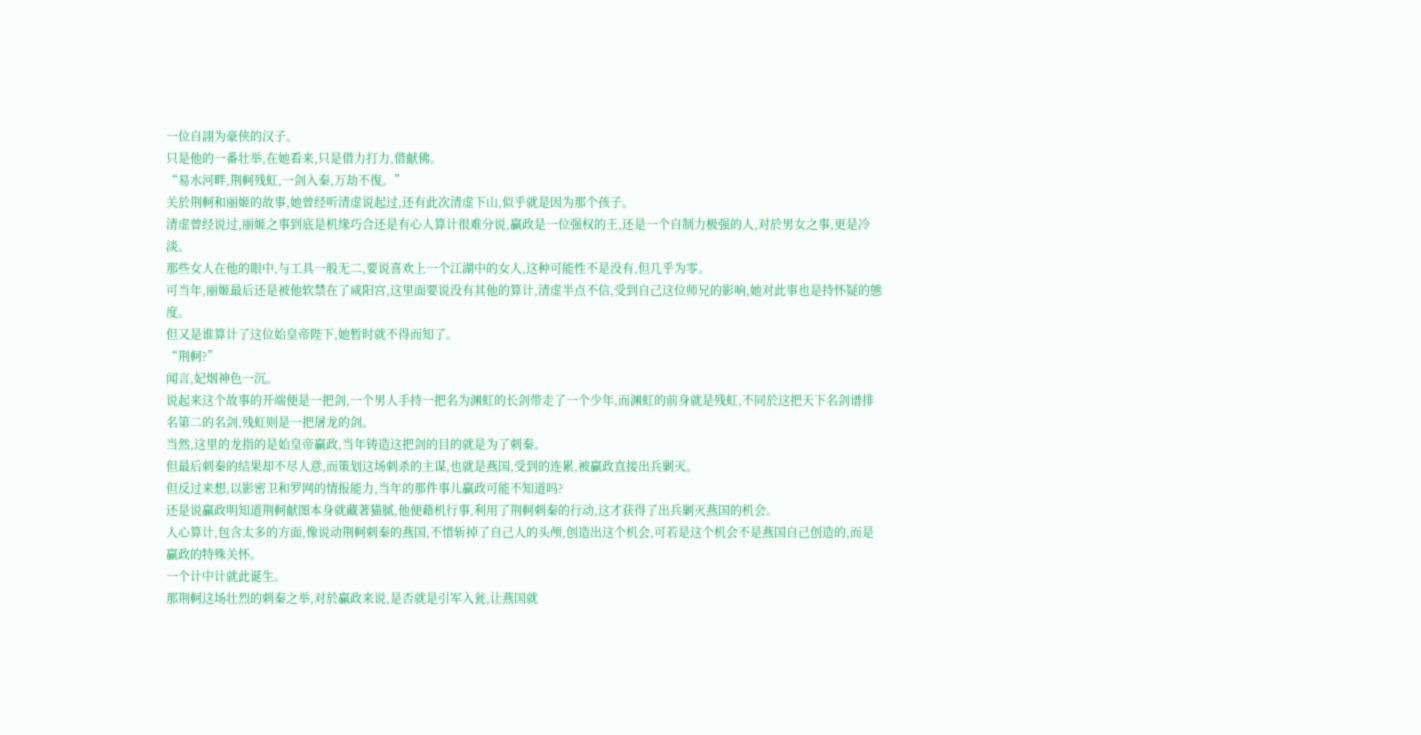一位自詡为豪侠的汉子。
只是他的一番壮举,在她看来,只是借力打力,借献佛。
“易水河畔,荆軻残虹,一剑入秦,万劫不復。”
关於荆軻和丽姬的故事,她曾经听清虚说起过,还有此次清虚下山,似乎就是因为那个孩子。
清虚曾经说过,丽姬之事到底是机缘巧合还是有心人算计很难分说,贏政是一位强权的王,还是一个自制力极强的人,对於男女之事,更是冷淡。
那些女人在他的眼中,与工具一般无二,要说喜欢上一个江湖中的女人,这种可能性不是没有,但几乎为零。
可当年,丽姬最后还是被他软禁在了咸阳宫,这里面要说没有其他的算计,清虚半点不信,受到自己这位师兄的影响,她对此事也是持怀疑的態度。
但又是谁算计了这位始皇帝陛下,她暂时就不得而知了。
“荆軻?”
闻言,妃烟神色一沉。
说起来这个故事的开端便是一把剑,一个男人手持一把名为渊虹的长剑带走了一个少年,而渊虹的前身就是残虹,不同於这把天下名剑谱排名第二的名剑,残虹则是一把屠龙的剑。
当然,这里的龙指的是始皇帝贏政,当年铸造这把剑的目的就是为了刺秦。
但最后刺秦的结果却不尽人意,而策划这场刺杀的主谋,也就是燕国,受到的连累,被贏政直接出兵剿灭。
但反过来想,以影密卫和罗网的情报能力,当年的那件事儿贏政可能不知道吗?
还是说贏政明知道荆軻献图本身就藏著猫腻,他便藉机行事,利用了荆軻刺秦的行动,这才获得了出兵剿灭燕国的机会。
人心算计,包含太多的方面,像说动荆軻刺秦的燕国,不惜斩掉了自己人的头颅,创造出这个机会,可若是这个机会不是燕国自己创造的,而是贏政的特殊关怀。
一个计中计就此诞生。
那荆軻这场壮烈的刺秦之举,对於贏政来说,是否就是引军入瓮,让燕国就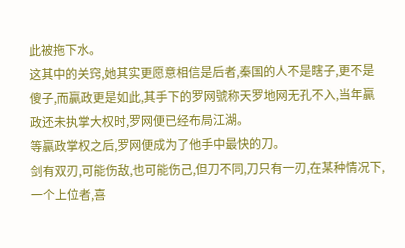此被拖下水。
这其中的关窍,她其实更愿意相信是后者,秦国的人不是瞎子,更不是傻子,而贏政更是如此,其手下的罗网號称天罗地网无孔不入,当年贏政还未执掌大权时,罗网便已经布局江湖。
等贏政掌权之后,罗网便成为了他手中最快的刀。
剑有双刃,可能伤敌,也可能伤己,但刀不同,刀只有一刃,在某种情况下,一个上位者,喜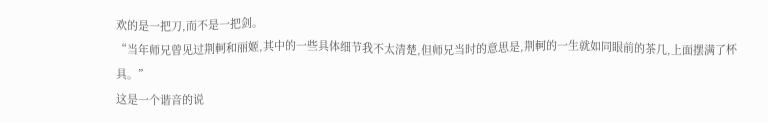欢的是一把刀,而不是一把剑。
“当年师兄曾见过荆軻和丽姬,其中的一些具体细节我不太清楚,但师兄当时的意思是,荆軻的一生就如同眼前的茶几,上面摆满了杯具。”
这是一个谐音的说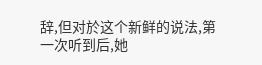辞,但对於这个新鲜的说法,第一次听到后,她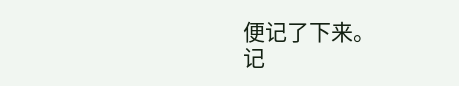便记了下来。
记